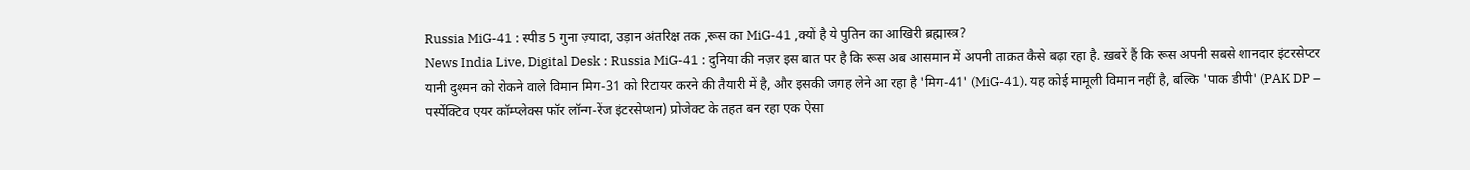Russia MiG-41 : स्पीड 5 गुना ज़्यादा, उड़ान अंतरिक्ष तक ,रूस का MiG-41 ,क्यों है ये पुतिन का आखिरी ब्रह्मास्त्र?
News India Live, Digital Desk : Russia MiG-41 : दुनिया की नज़र इस बात पर है कि रूस अब आसमान में अपनी ताक़त कैसे बढ़ा रहा है. ख़बरें हैं कि रूस अपनी सबसे शानदार इंटरसेप्टर यानी दुश्मन को रोकने वाले विमान मिग-31 को रिटायर करने की तैयारी में है, और इसकी जगह लेने आ रहा है 'मिग-41' (MiG-41). यह कोई मामूली विमान नहीं है, बल्कि 'पाक डीपी' (PAK DP – पर्स्पेक्टिव एयर कॉम्प्लेक्स फॉर लॉन्ग-रेंज इंटरसेप्शन) प्रोजेक्ट के तहत बन रहा एक ऐसा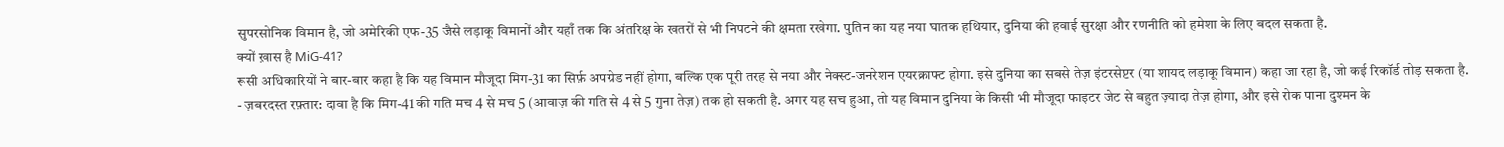सुपरसोनिक विमान है, जो अमेरिकी एफ-35 जैसे लड़ाकू विमानों और यहाँ तक कि अंतरिक्ष के खतरों से भी निपटने की क्षमता रखेगा. पुतिन का यह नया घातक हथियार, दुनिया की हवाई सुरक्षा और रणनीति को हमेशा के लिए बदल सकता है.
क्यों ख़ास है MiG-41?
रूसी अधिकारियों ने बार-बार कहा है कि यह विमान मौजूदा मिग-31 का सिर्फ़ अपग्रेड नहीं होगा, बल्कि एक पूरी तरह से नया और नेक्स्ट-जनरेशन एयरक्राफ्ट होगा. इसे दुनिया का सबसे तेज़ इंटरसेप्टर (या शायद लड़ाकू विमान) कहा जा रहा है, जो कई रिकॉर्ड तोड़ सकता है.
- ज़बरदस्त रफ़्तार: दावा है कि मिग-41 की गति मच 4 से मच 5 (आवाज़ की गति से 4 से 5 गुना तेज़) तक हो सकती है. अगर यह सच हुआ, तो यह विमान दुनिया के किसी भी मौजूदा फाइटर जेट से बहुत ज़्यादा तेज़ होगा, और इसे रोक पाना दुश्मन के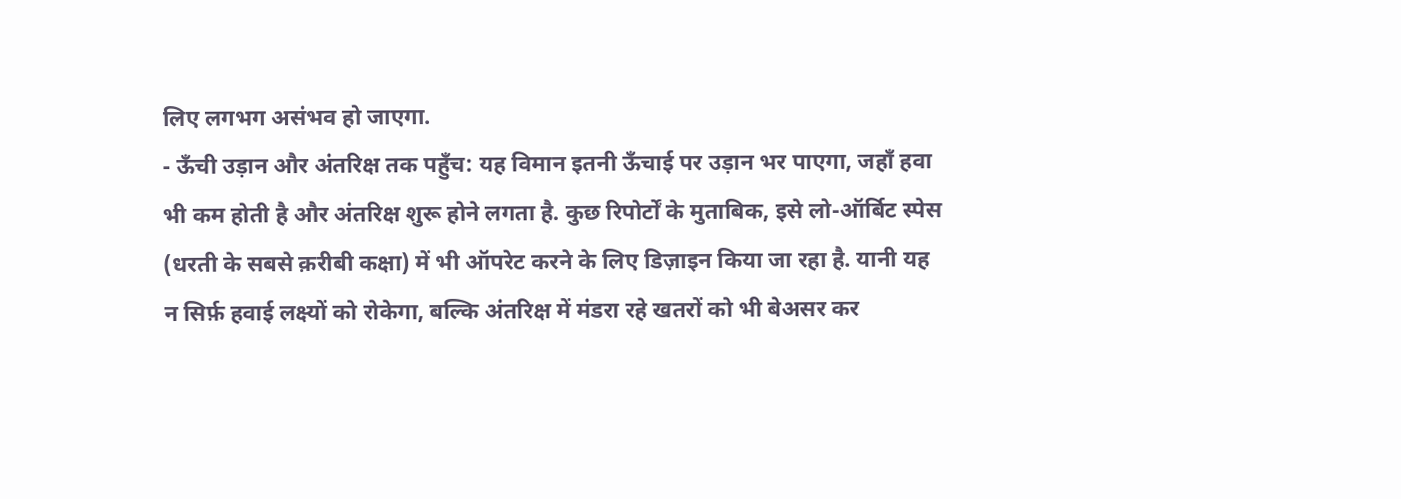लिए लगभग असंभव हो जाएगा.
- ऊँची उड़ान और अंतरिक्ष तक पहुँच: यह विमान इतनी ऊँचाई पर उड़ान भर पाएगा, जहाँ हवा भी कम होती है और अंतरिक्ष शुरू होने लगता है. कुछ रिपोर्टों के मुताबिक, इसे लो-ऑर्बिट स्पेस (धरती के सबसे क़रीबी कक्षा) में भी ऑपरेट करने के लिए डिज़ाइन किया जा रहा है. यानी यह न सिर्फ़ हवाई लक्ष्यों को रोकेगा, बल्कि अंतरिक्ष में मंडरा रहे खतरों को भी बेअसर कर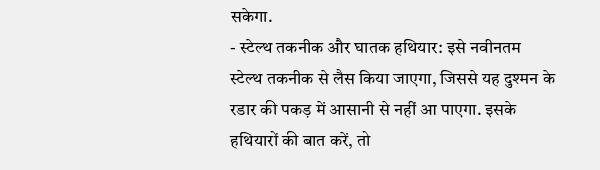सकेगा.
- स्टेल्थ तकनीक और घातक हथियार: इसे नवीनतम स्टेल्थ तकनीक से लैस किया जाएगा, जिससे यह दुश्मन के रडार की पकड़ में आसानी से नहीं आ पाएगा. इसके हथियारों की बात करें, तो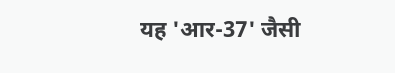यह 'आर-37' जैसी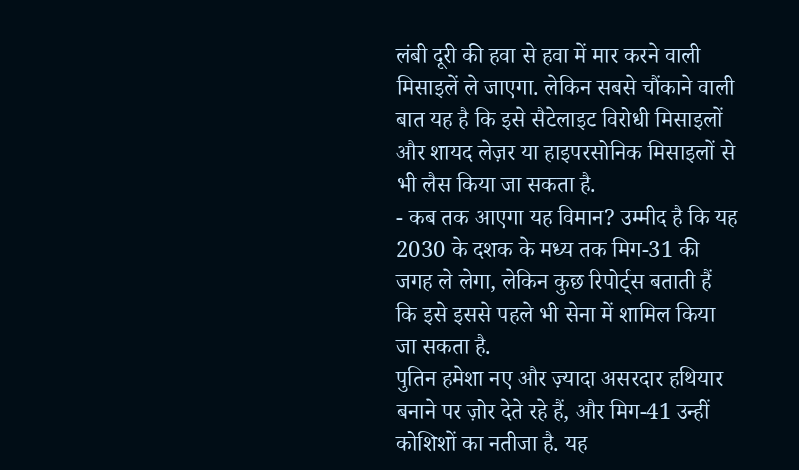लंबी दूरी की हवा से हवा में मार करने वाली मिसाइलें ले जाएगा. लेकिन सबसे चौंकाने वाली बात यह है कि इसे सैटेलाइट विरोधी मिसाइलों और शायद लेज़र या हाइपरसोनिक मिसाइलों से भी लैस किया जा सकता है.
- कब तक आएगा यह विमान? उम्मीद है कि यह 2030 के दशक के मध्य तक मिग-31 की जगह ले लेगा, लेकिन कुछ रिपोर्ट्स बताती हैं कि इसे इससे पहले भी सेना में शामिल किया जा सकता है.
पुतिन हमेशा नए और ज़्यादा असरदार हथियार बनाने पर ज़ोर देते रहे हैं, और मिग-41 उन्हीं कोशिशों का नतीजा है. यह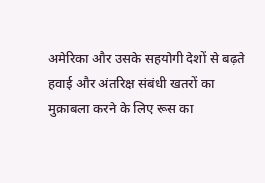अमेरिका और उसके सहयोगी देशों से बढ़ते हवाई और अंतरिक्ष संबंधी खतरों का मुक़ाबला करने के लिए रूस का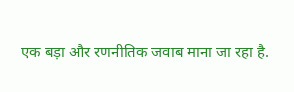एक बड़ा और रणनीतिक जवाब माना जा रहा है.